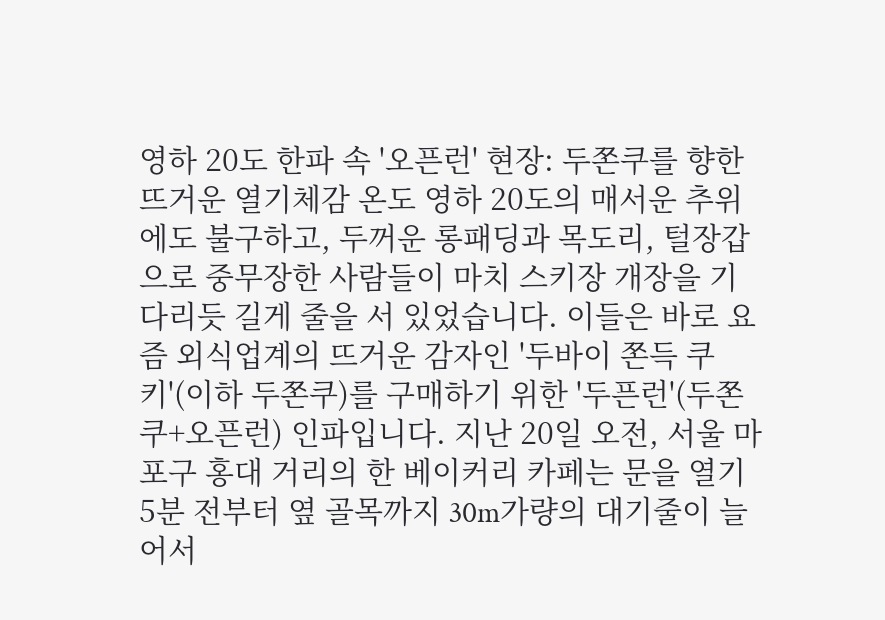영하 20도 한파 속 '오픈런' 현장: 두쫀쿠를 향한 뜨거운 열기체감 온도 영하 20도의 매서운 추위에도 불구하고, 두꺼운 롱패딩과 목도리, 털장갑으로 중무장한 사람들이 마치 스키장 개장을 기다리듯 길게 줄을 서 있었습니다. 이들은 바로 요즘 외식업계의 뜨거운 감자인 '두바이 쫀득 쿠키'(이하 두쫀쿠)를 구매하기 위한 '두픈런'(두쫀쿠+오픈런) 인파입니다. 지난 20일 오전, 서울 마포구 홍대 거리의 한 베이커리 카페는 문을 열기 5분 전부터 옆 골목까지 30m가량의 대기줄이 늘어서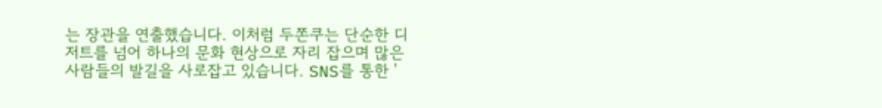는 장관을 연출했습니다. 이처럼 두쫀쿠는 단순한 디저트를 넘어 하나의 문화 현상으로 자리 잡으며 많은 사람들의 발길을 사로잡고 있습니다. SNS를 통한 '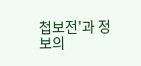첩보전'과 정보의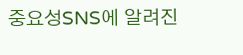중요성SNS에 알려진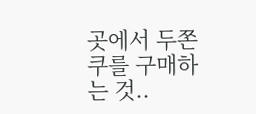곳에서 두쫀쿠를 구매하는 것..